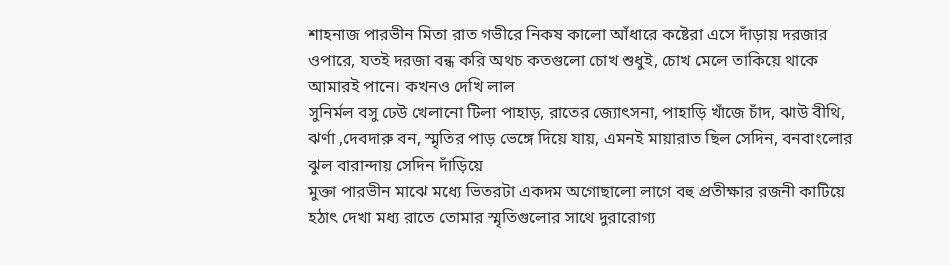শাহনাজ পারভীন মিতা রাত গভীরে নিকষ কালো আঁধারে কষ্টেরা এসে দাঁড়ায় দরজার ওপারে, যতই দরজা বন্ধ করি অথচ কতগুলো চোখ শুধুই, চোখ মেলে তাকিয়ে থাকে আমারই পানে। কখনও দেখি লাল
সুনির্মল বসু ঢেউ খেলানো টিলা পাহাড়, রাতের জ্যোৎসনা, পাহাড়ি খাঁজে চাঁদ, ঝাউ বীথি, ঝর্ণা ,দেবদারু বন, স্মৃতির পাড় ভেঙ্গে দিয়ে যায়, এমনই মায়ারাত ছিল সেদিন, বনবাংলোর ঝুল বারান্দায় সেদিন দাঁড়িয়ে
মুক্তা পারভীন মাঝে মধ্যে ভিতরটা একদম অগোছালো লাগে বহু প্রতীক্ষার রজনী কাটিয়ে হঠাৎ দেখা মধ্য রাতে তোমার স্মৃতিগুলোর সাথে দুরারোগ্য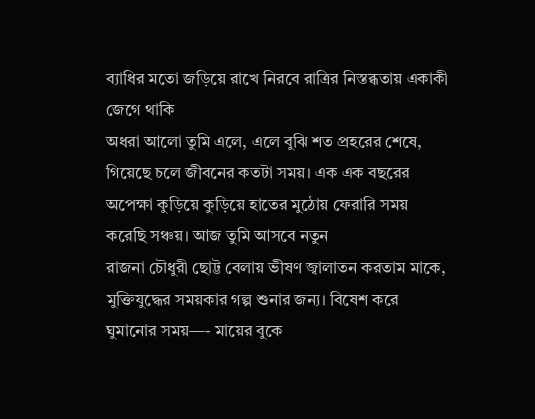ব্যাধির মতো জড়িয়ে রাখে নিরবে রাত্রির নিস্তব্ধতায় একাকী জেগে থাকি
অধরা আলো তুমি এলে, এলে বুঝি শত প্রহরের শেষে, গিয়েছে চলে জীবনের কতটা সময়। এক এক বছরের অপেক্ষা কুড়িয়ে কুড়িয়ে হাতের মুঠোয় ফেরারি সময় করেছি সঞ্চয়। আজ তুমি আসবে নতুন
রাজনা চৌধুরী ছোট্ট বেলায় ভীষণ জ্বালাতন করতাম মাকে, মুক্তিযুদ্ধের সময়কার গল্প শুনার জন্য। বিষেশ করে ঘুমানোর সময়—- মায়ের বুকে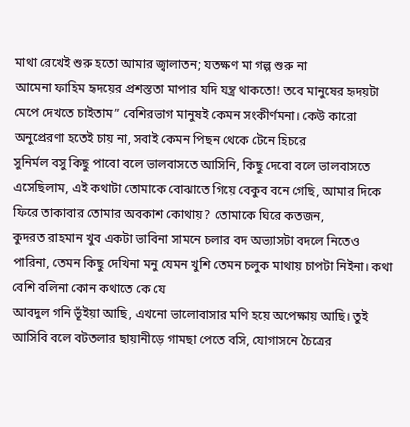মাথা রেখেই শুরু হতো আমার জ্বালাতন; যতক্ষণ মা গল্প শুরু না
আমেনা ফাহিম হৃদয়ের প্রশস্ততা মাপার যদি যন্ত্র থাকতো! তবে মানুষের হৃদয়টা মেপে দেখতে চাইতাম” বেশিরভাগ মানুষই কেমন সংকীর্ণমনা। কেউ কারো অনুপ্রেরণা হতেই চায় না, সবাই কেমন পিছন থেকে টেনে হিচরে
সুনির্মল বসু কিছু পাবো বলে ভালবাসতে আসিনি, কিছু দেবো বলে ভালবাসতে এসেছিলাম, এই কথাটা তোমাকে বোঝাতে গিয়ে বেকুব বনে গেছি, আমার দিকে ফিরে তাকাবার তোমার অবকাশ কোথায়? তোমাকে ঘিরে কতজন,
কুদরত রাহমান খুব একটা ভাবিনা সামনে চলার বদ অভ্যাসটা বদলে নিতেও পারিনা, তেমন কিছু দেখিনা মনু যেমন খুশি তেমন চলুক মাথায় চাপটা নিইনা। কথা বেশি বলিনা কোন কথাতে কে যে
আবদুল গনি ভূঁইয়া আছি, এখনো ভালোবাসার মণি হয়ে অপেক্ষায় আছি। তুই আসিবি বলে বটতলার ছায়ানীড়ে গামছা পেতে বসি, যোগাসনে চৈত্রের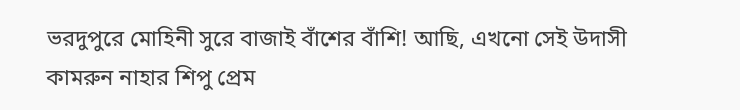ভরদুপুরে মোহিনী সুরে বাজাই বাঁশের বাঁশি! আছি, এখনো সেই উদাসী
কামরুন নাহার শিপু প্রেম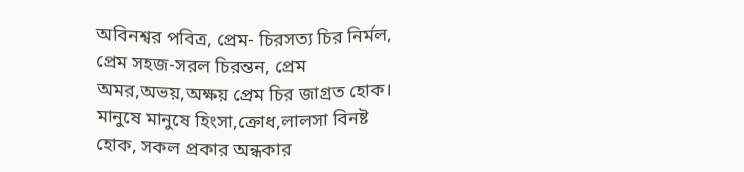অবিনশ্বর পবিত্র, প্রেম- চিরসত্য চির নির্মল, প্রেম সহজ-সরল চিরন্তন, প্রেম অমর,অভয়,অক্ষয় প্রেম চির জাগ্রত হোক। মানুষে মানুষে হিংসা,ক্রোধ,লালসা বিনষ্ট হোক, সকল প্রকার অন্ধকার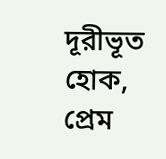দূরীভূত হোক, প্রেম